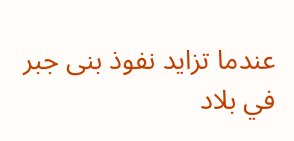عندما تزايد نفوذ بنى جبر في بلاد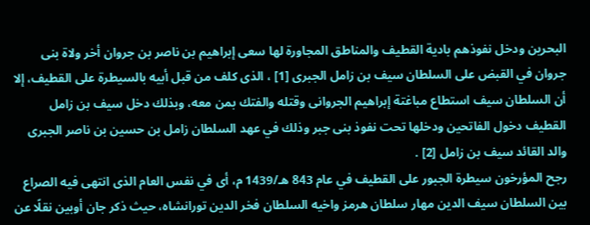البحرين ودخل نفوذهم بادية القطيف والمناطق المجاورة لها سعى إبراهيم بن ناصر بن جروان أخر ولاة بنى جروان في القبض على السلطان سيف بن زامل الجبرى [1] ، الذى كلف من قبل أبيه بالسيطرة على القطيف، إلا أن السلطان سيف استطاع مباغتة إبراهيم الجروانى وقتله والفتك بمن معه، وبذلك دخل سيف بن زامل القطيف دخول الفاتحين ودخلها تحت نفوذ بنى جبر وذلك في عهد السلطان زامل بن حسين بن ناصر الجبرى والد القائد سيف بن زامل [2] .
رجح المؤرخون سيطرة الجبور على القطيف في عام 843 هـ/1439 م، أى في نفس العام الذى انتهى فيه الصراع بين السلطان سيف الدين مهار سلطان هرمز واخيه السلطان فخر الدين تورانشاه، حيث ذكر جان أوبين نقلًا عن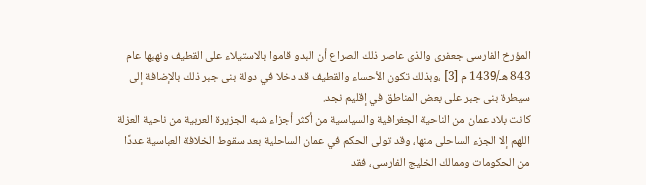المؤرخ الفارسى جعفرى والذى عاصر ذلك الصراع أن البدو قاموا بالاستيلاء على القطيف ونهبها عام 843 هـ/1439 م [3] ،وبذلك تكون الأحساء والقطيف قد دخلا في دولة بنى جبر ذلك بالإضافة إلى سيطرة بنى جبر على بعض المناطق في إقليم نجد.
كانت بلاد عمان من الناحية الجغرافية والسياسية من أكثر أجزاء شبه الجزيرة العربية من ناحية العزلة اللهم إلا الجزء الساحلى منها، وقد تولى الحكم في عمان الساحلية بعد سقوط الخلافة العباسية عددًا من الحكومات وممالك الخليج الفارسى، فقد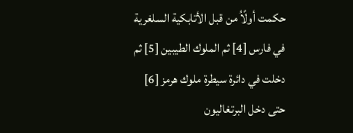حكمت أولًاُ من قبل الأتابكية السلغرية في فارس [4] ثم الملوك الطيبين [5] ثم دخلت في دائرة سيطرة ملوك هرمز [6] حتى دخل البرتغاليون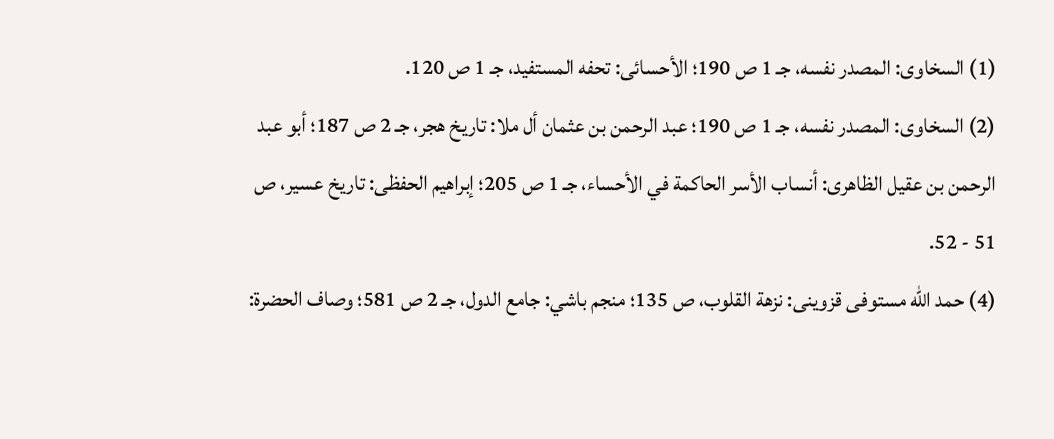(1) السخاوى: المصدر نفسه، جـ 1 ص 190؛ الأحسائى: تحفه المستفيد، جـ 1 ص 120.
(2) السخاوى: المصدر نفسه، جـ 1 ص 190؛ عبد الرحمن بن عثمان أل ملا: تاريخ هجر، جـ 2 ص 187؛ أبو عبد الرحمن بن عقيل الظاهرى: أنساب الأسر الحاكمة في الأحساء، جـ 1 ص 205؛ إبراهيم الحفظى: تاريخ عسير، ص 51 - 52.
(4) حمد الله مستوفى قزوينى: نزهة القلوب، ص 135؛ منجم باشي: جامع الدول، جـ 2 ص 581؛ وصاف الحضرة: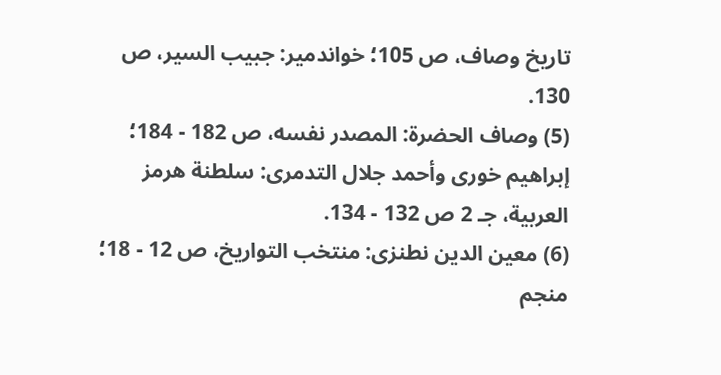تاريخ وصاف، ص 105؛ خواندمير: جبيب السير، ص 130.
(5) وصاف الحضرة: المصدر نفسه، ص 182 - 184؛ إبراهيم خورى وأحمد جلال التدمرى: سلطنة هرمز العربية، جـ 2 ص 132 - 134.
(6) معين الدين نطنزى: منتخب التواريخ، ص 12 - 18؛ منجم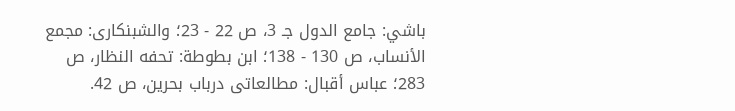باشي: جامع الدول جـ 3، ص 22 - 23؛ والشبنكارى: مجمع الأنساب، ص 130 - 138؛ ابن بطوطة: تحفه النظار، ص 283؛ عباس أقبال: مطالعاتى درباب بحرين، ص 42.